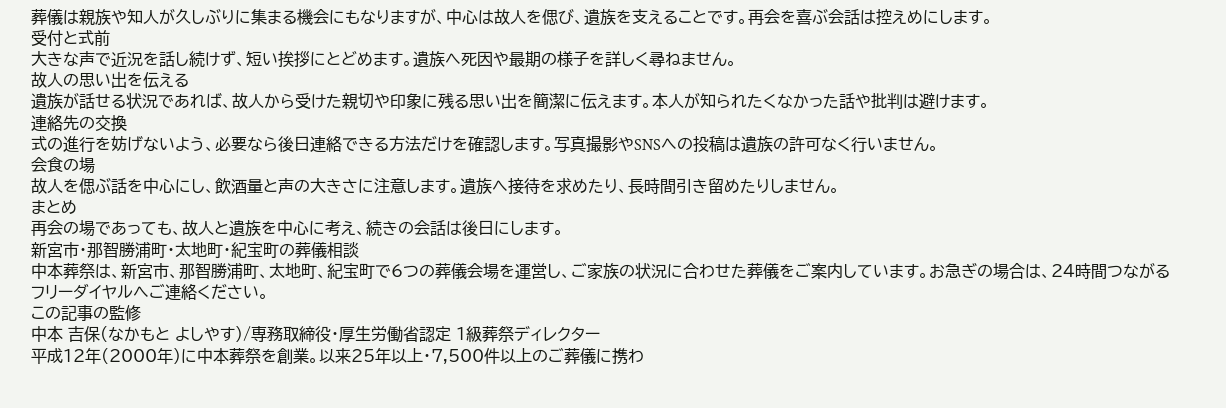葬儀は親族や知人が久しぶりに集まる機会にもなりますが、中心は故人を偲び、遺族を支えることです。再会を喜ぶ会話は控えめにします。
受付と式前
大きな声で近況を話し続けず、短い挨拶にとどめます。遺族へ死因や最期の様子を詳しく尋ねません。
故人の思い出を伝える
遺族が話せる状況であれば、故人から受けた親切や印象に残る思い出を簡潔に伝えます。本人が知られたくなかった話や批判は避けます。
連絡先の交換
式の進行を妨げないよう、必要なら後日連絡できる方法だけを確認します。写真撮影やSNSへの投稿は遺族の許可なく行いません。
会食の場
故人を偲ぶ話を中心にし、飲酒量と声の大きさに注意します。遺族へ接待を求めたり、長時間引き留めたりしません。
まとめ
再会の場であっても、故人と遺族を中心に考え、続きの会話は後日にします。
新宮市・那智勝浦町・太地町・紀宝町の葬儀相談
中本葬祭は、新宮市、那智勝浦町、太地町、紀宝町で6つの葬儀会場を運営し、ご家族の状況に合わせた葬儀をご案内しています。お急ぎの場合は、24時間つながるフリーダイヤルへご連絡ください。
この記事の監修
中本 吉保(なかもと よしやす)/専務取締役・厚生労働省認定 1級葬祭ディレクター
平成12年(2000年)に中本葬祭を創業。以来25年以上・7,500件以上のご葬儀に携わ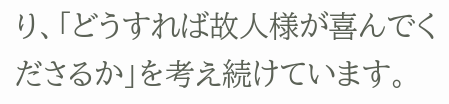り、「どうすれば故人様が喜んでくださるか」を考え続けています。